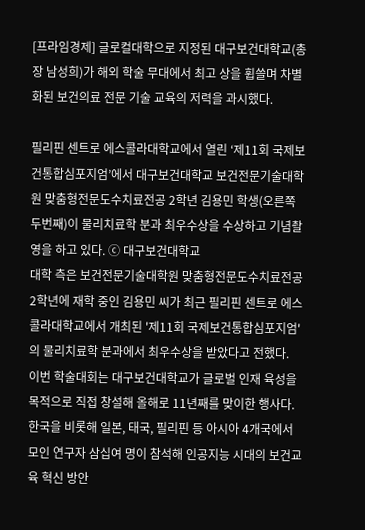[프라임경제] 글로컬대학으로 지정된 대구보건대학교(총장 남성희)가 해외 학술 무대에서 최고 상을 휩쓸며 차별화된 보건의료 전문 기술 교육의 저력을 과시했다.

필리핀 센트로 에스콜라대학교에서 열린 ‘제11회 국제보건통합심포지엄’에서 대구보건대학교 보건전문기술대학원 맞춤형전문도수치료전공 2학년 김용민 학생(오른쪽 두번째)이 물리치료학 분과 최우수상을 수상하고 기념촬영을 하고 있다. ⓒ 대구보건대학교
대학 측은 보건전문기술대학원 맞춤형전문도수치료전공 2학년에 재학 중인 김용민 씨가 최근 필리핀 센트로 에스콜라대학교에서 개최된 '제11회 국제보건통합심포지엄'의 물리치료학 분과에서 최우수상을 받았다고 전했다.
이번 학술대회는 대구보건대학교가 글로벌 인재 육성을 목적으로 직접 창설해 올해로 11년째를 맞이한 행사다.
한국을 비롯해 일본, 태국, 필리핀 등 아시아 4개국에서 모인 연구자 삼십여 명이 참석해 인공지능 시대의 보건교육 혁신 방안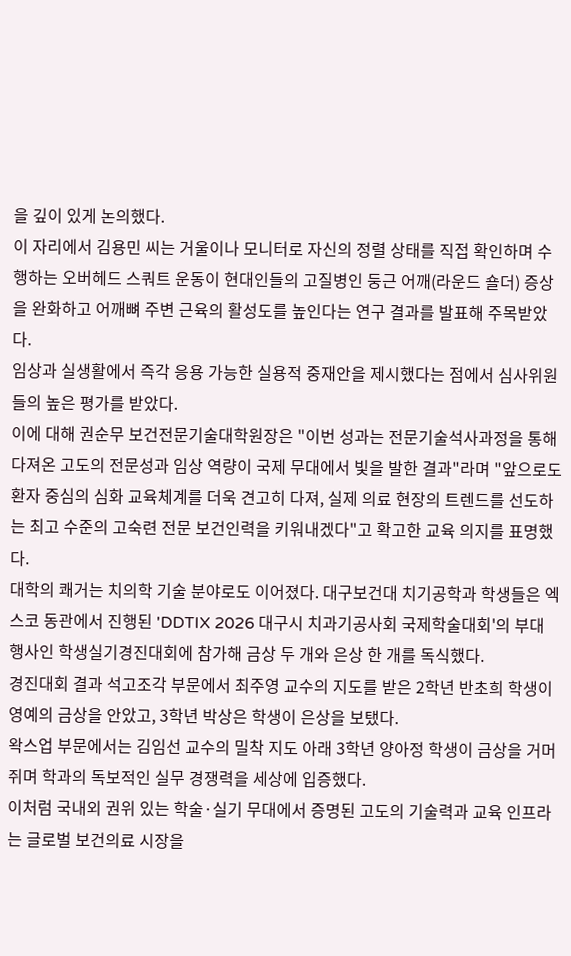을 깊이 있게 논의했다.
이 자리에서 김용민 씨는 거울이나 모니터로 자신의 정렬 상태를 직접 확인하며 수행하는 오버헤드 스쿼트 운동이 현대인들의 고질병인 둥근 어깨(라운드 숄더) 증상을 완화하고 어깨뼈 주변 근육의 활성도를 높인다는 연구 결과를 발표해 주목받았다.
임상과 실생활에서 즉각 응용 가능한 실용적 중재안을 제시했다는 점에서 심사위원들의 높은 평가를 받았다.
이에 대해 권순무 보건전문기술대학원장은 "이번 성과는 전문기술석사과정을 통해 다져온 고도의 전문성과 임상 역량이 국제 무대에서 빛을 발한 결과"라며 "앞으로도 환자 중심의 심화 교육체계를 더욱 견고히 다져, 실제 의료 현장의 트렌드를 선도하는 최고 수준의 고숙련 전문 보건인력을 키워내겠다"고 확고한 교육 의지를 표명했다.
대학의 쾌거는 치의학 기술 분야로도 이어졌다. 대구보건대 치기공학과 학생들은 엑스코 동관에서 진행된 'DDTIX 2026 대구시 치과기공사회 국제학술대회'의 부대 행사인 학생실기경진대회에 참가해 금상 두 개와 은상 한 개를 독식했다.
경진대회 결과 석고조각 부문에서 최주영 교수의 지도를 받은 2학년 반초희 학생이 영예의 금상을 안았고, 3학년 박상은 학생이 은상을 보탰다.
왁스업 부문에서는 김임선 교수의 밀착 지도 아래 3학년 양아정 학생이 금상을 거머쥐며 학과의 독보적인 실무 경쟁력을 세상에 입증했다.
이처럼 국내외 권위 있는 학술·실기 무대에서 증명된 고도의 기술력과 교육 인프라는 글로벌 보건의료 시장을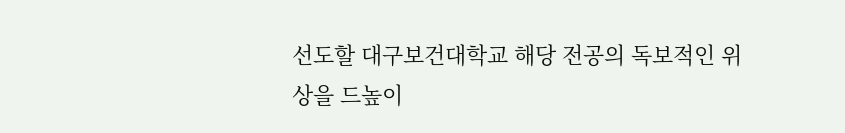선도할 대구보건대학교 해당 전공의 독보적인 위상을 드높이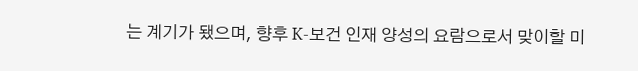는 계기가 됐으며, 향후 K-보건 인재 양성의 요람으로서 맞이할 미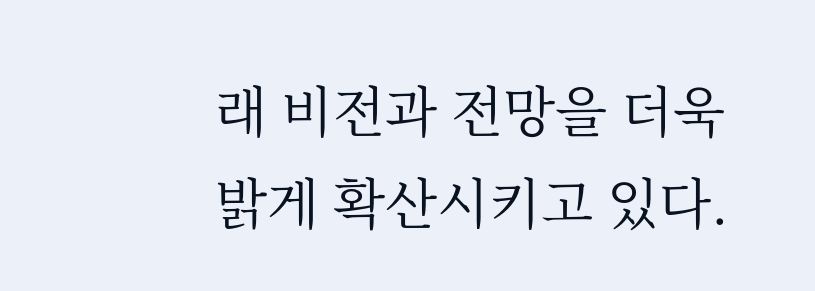래 비전과 전망을 더욱 밝게 확산시키고 있다.